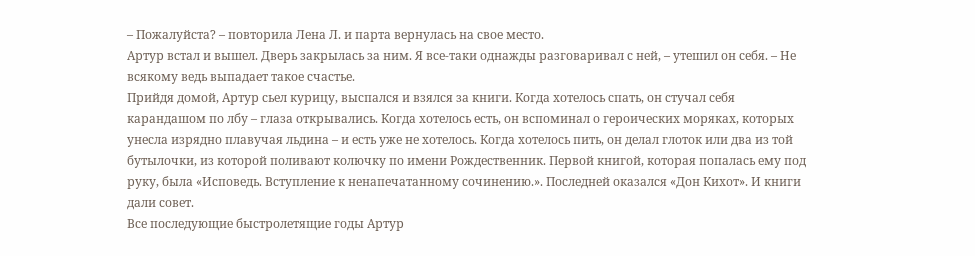– Пожалуйста? – повторила Лена Л. и парта вернулась на свое место.
Артур встал и вышел. Дверь закрылась за ним. Я все-таки однажды разговаривал с ней, – утешил он себя. – Не всякому ведь выпадает такое счастье.
Прийдя домой, Артур сьел курицу, выспался и взялся за книги. Когда хотелось спать, он стучал себя карандашом по лбу – глаза открывались. Когда хотелось есть, он вспоминал о героических моряках, которых унесла изрядно плавучая льдина – и есть уже не хотелось. Когда хотелось пить, он делал глоток или два из той бутылочки, из которой поливают колючку по имени Рождественник. Первой книгой, которая попалась ему под руку, была «Исповедь. Вступление к ненапечатанному сочинению.». Последней оказался «Дон Кихот». И книги дали совет.
Все последующие быстролетящие годы Артур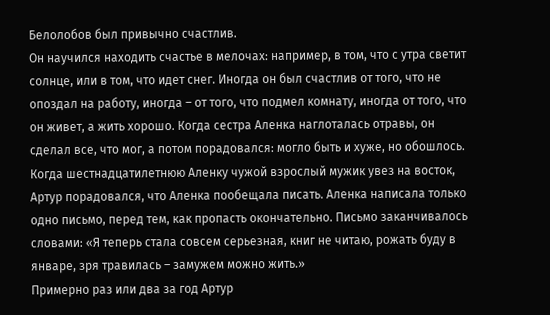Белолобов был привычно счастлив.
Он научился находить счастье в мелочах: например, в том, что с утра светит солнце, или в том, что идет снег. Иногда он был счастлив от того, что не опоздал на работу, иногда – от того, что подмел комнату, иногда от того, что он живет, а жить хорошо. Когда сестра Аленка наглоталась отравы, он сделал все, что мог, а потом порадовался: могло быть и хуже, но обошлось. Когда шестнадцатилетнюю Аленку чужой взрослый мужик увез на восток, Артур порадовался, что Аленка пообещала писать. Аленка написала только одно письмо, перед тем, как пропасть окончательно. Письмо заканчивалось словами: «Я теперь стала совсем серьезная, книг не читаю, рожать буду в январе, зря травилась – замужем можно жить.»
Примерно раз или два за год Артур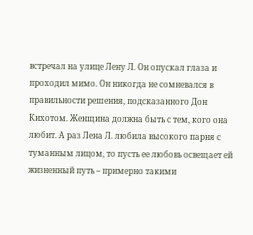встречал на улице Лену Л. Он опускал глаза и проходил мимо. Он никогда не сомневался в правильности решения, подсказанного Дон Кихотом. Женщина должна быть с тем, кого она любит. А раз Лена Л. любила высокого парня с туманным лицом, то пусть ее любовь освещает ей жизненный путь – примерно такими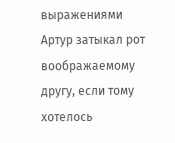выражениями Артур затыкал рот воображаемому другу, если тому хотелось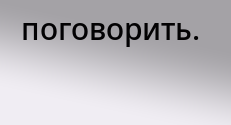поговорить.